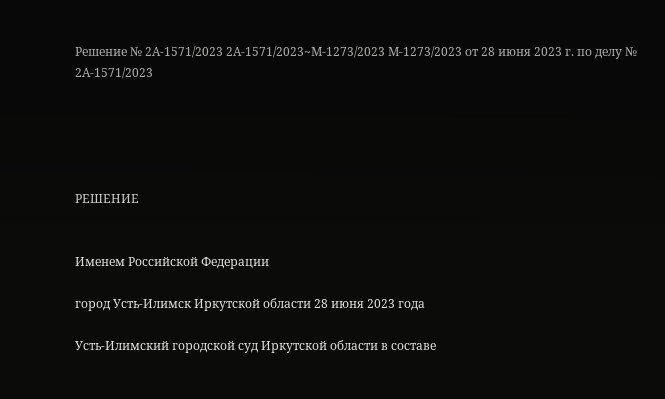Решение № 2А-1571/2023 2А-1571/2023~М-1273/2023 М-1273/2023 от 28 июня 2023 г. по делу № 2А-1571/2023





РЕШЕНИЕ


Именем Российской Федерации

город Усть-Илимск Иркутской области 28 июня 2023 года

Усть-Илимский городской суд Иркутской области в составе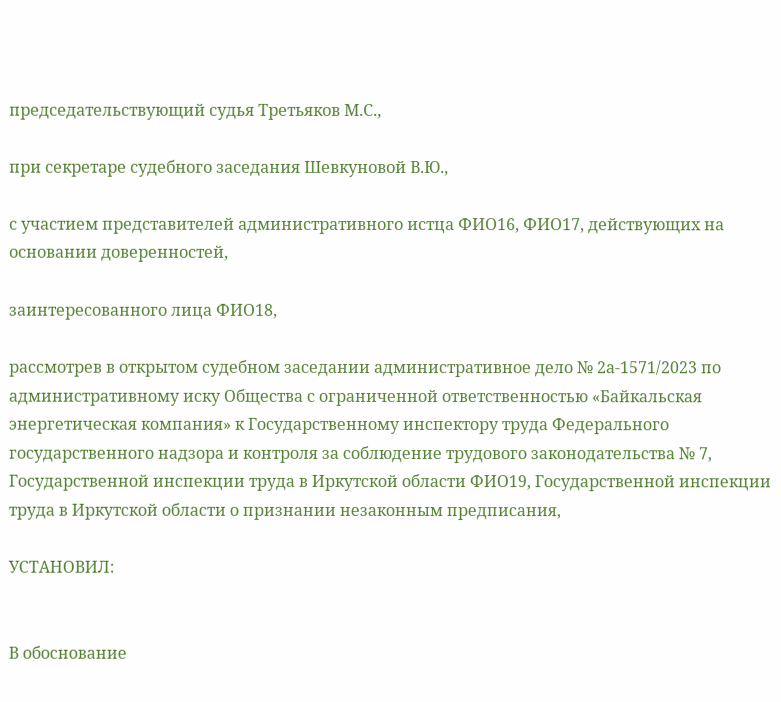председательствующий судья Третьяков М.С.,

при секретаре судебного заседания Шевкуновой В.Ю.,

с участием представителей административного истца ФИО16, ФИО17, действующих на основании доверенностей,

заинтересованного лица ФИО18,

рассмотрев в открытом судебном заседании административное дело № 2а-1571/2023 по административному иску Общества с ограниченной ответственностью «Байкальская энергетическая компания» к Государственному инспектору труда Федерального государственного надзора и контроля за соблюдение трудового законодательства № 7, Государственной инспекции труда в Иркутской области ФИО19, Государственной инспекции труда в Иркутской области о признании незаконным предписания,

УСТАНОВИЛ:


В обоснование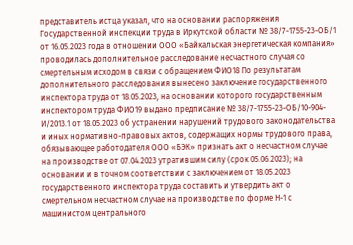представитель истца указал, что на основании распоряжения Государственной инспекции труда в Иркутской области № 38/7-1755-23-ОБ/1 от 16.05.2023 года в отношении ООО «Байкальская энергетическая компания» проводилась дополнительное расследование несчастного случая со смертельным исходом в связи с обращением ФИО18 По результатам дополнительного расследования вынесено заключение государственного инспектора труда от 18.05.2023, на основании которого государственным инспектором труда ФИО19 выдано предписание № 38/7-1755-23-ОБ/10-904-И/2013.1 от 18.05.2023 об устранении нарушений трудового законодательства и иных нормативно-правовых актов, содержащих нормы трудового права, обязывающее работодателя ООО «БЭК» признать акт о несчастном случае на производстве от 07.04.2023 утратившим силу (срок 05.06.2023); на основании и в точном соответствии с заключением от 18.05.2023 государственного инспектора труда составить и утвердить акт о смертельном несчастном случае на производстве по форме Н-1 с машинистом центрального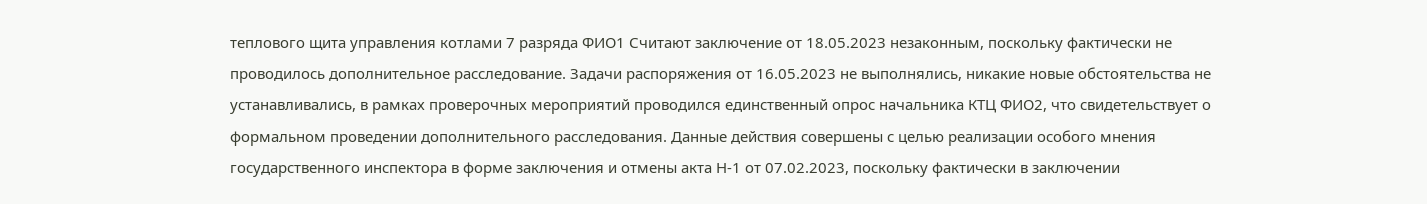теплового щита управления котлами 7 разряда ФИО1 Считают заключение от 18.05.2023 незаконным, поскольку фактически не проводилось дополнительное расследование. Задачи распоряжения от 16.05.2023 не выполнялись, никакие новые обстоятельства не устанавливались, в рамках проверочных мероприятий проводился единственный опрос начальника КТЦ ФИО2, что свидетельствует о формальном проведении дополнительного расследования. Данные действия совершены с целью реализации особого мнения государственного инспектора в форме заключения и отмены акта Н-1 от 07.02.2023, поскольку фактически в заключении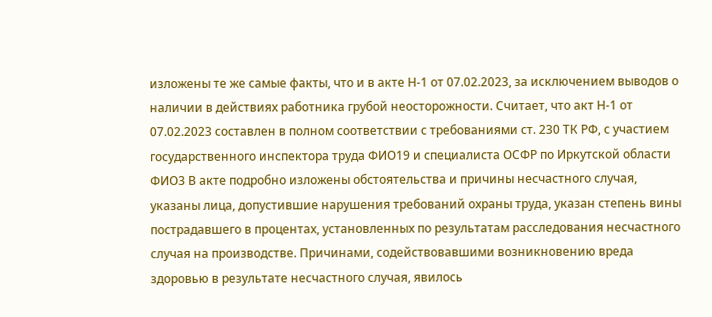изложены те же самые факты, что и в акте Н-1 от 07.02.2023, за исключением выводов о наличии в действиях работника грубой неосторожности. Считает, что акт Н-1 от 07.02.2023 составлен в полном соответствии с требованиями ст. 230 ТК РФ, с участием государственного инспектора труда ФИО19 и специалиста ОСФР по Иркутской области ФИО3 В акте подробно изложены обстоятельства и причины несчастного случая, указаны лица, допустившие нарушения требований охраны труда, указан степень вины пострадавшего в процентах, установленных по результатам расследования несчастного случая на производстве. Причинами, содействовавшими возникновению вреда здоровью в результате несчастного случая, явилось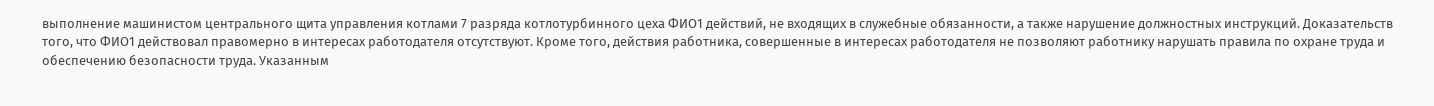выполнение машинистом центрального щита управления котлами 7 разряда котлотурбинного цеха ФИО1 действий, не входящих в служебные обязанности, а также нарушение должностных инструкций. Доказательств того, что ФИО1 действовал правомерно в интересах работодателя отсутствуют. Кроме того, действия работника, совершенные в интересах работодателя не позволяют работнику нарушать правила по охране труда и обеспечению безопасности труда. Указанным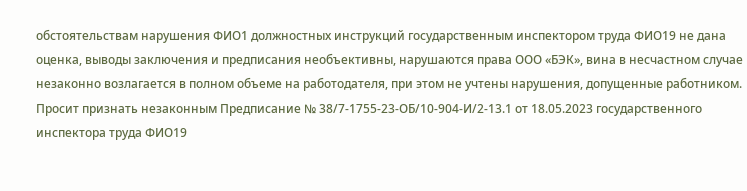обстоятельствам нарушения ФИО1 должностных инструкций государственным инспектором труда ФИО19 не дана оценка, выводы заключения и предписания необъективны, нарушаются права ООО «БЭК», вина в несчастном случае незаконно возлагается в полном объеме на работодателя, при этом не учтены нарушения, допущенные работником. Просит признать незаконным Предписание № 38/7-1755-23-ОБ/10-904-И/2-13.1 от 18.05.2023 государственного инспектора труда ФИО19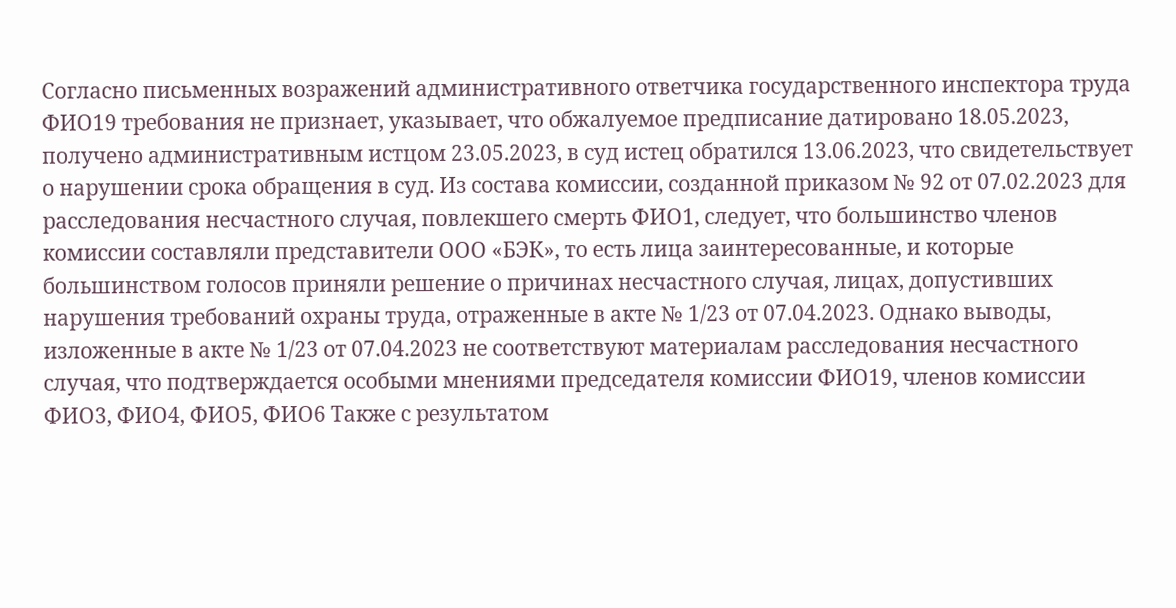Согласно письменных возражений административного ответчика государственного инспектора труда ФИО19 требования не признает, указывает, что обжалуемое предписание датировано 18.05.2023, получено административным истцом 23.05.2023, в суд истец обратился 13.06.2023, что свидетельствует о нарушении срока обращения в суд. Из состава комиссии, созданной приказом № 92 от 07.02.2023 для расследования несчастного случая, повлекшего смерть ФИО1, следует, что большинство членов комиссии составляли представители ООО «БЭК», то есть лица заинтересованные, и которые большинством голосов приняли решение о причинах несчастного случая, лицах, допустивших нарушения требований охраны труда, отраженные в акте № 1/23 от 07.04.2023. Однако выводы, изложенные в акте № 1/23 от 07.04.2023 не соответствуют материалам расследования несчастного случая, что подтверждается особыми мнениями председателя комиссии ФИО19, членов комиссии ФИО3, ФИО4, ФИО5, ФИО6 Также с результатом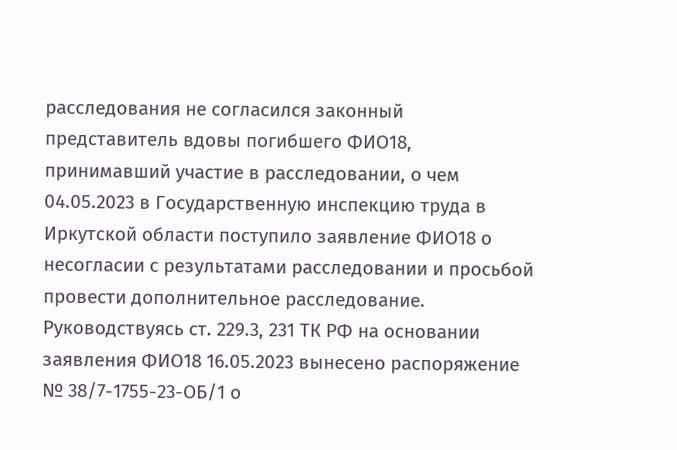расследования не согласился законный представитель вдовы погибшего ФИО18, принимавший участие в расследовании, о чем 04.05.2023 в Государственную инспекцию труда в Иркутской области поступило заявление ФИО18 о несогласии с результатами расследовании и просьбой провести дополнительное расследование. Руководствуясь ст. 229.3, 231 ТК РФ на основании заявления ФИО18 16.05.2023 вынесено распоряжение № 38/7-1755-23-ОБ/1 о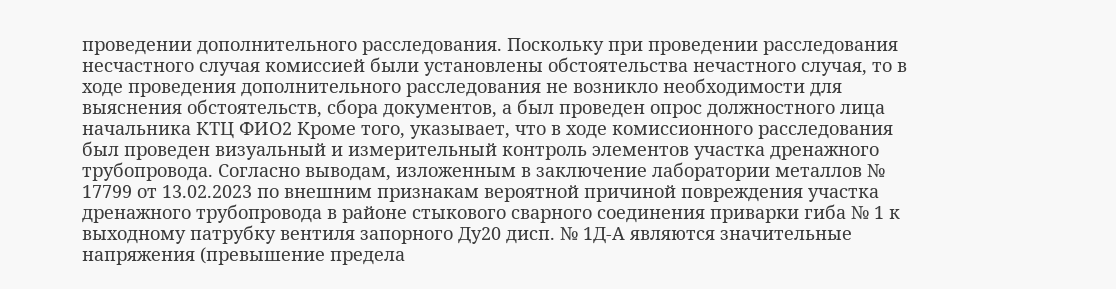проведении дополнительного расследования. Поскольку при проведении расследования несчастного случая комиссией были установлены обстоятельства нечастного случая, то в ходе проведения дополнительного расследования не возникло необходимости для выяснения обстоятельств, сбора документов, а был проведен опрос должностного лица начальника КТЦ ФИО2 Кроме того, указывает, что в ходе комиссионного расследования был проведен визуальный и измерительный контроль элементов участка дренажного трубопровода. Согласно выводам, изложенным в заключение лаборатории металлов № 17799 от 13.02.2023 по внешним признакам вероятной причиной повреждения участка дренажного трубопровода в районе стыкового сварного соединения приварки гиба № 1 к выходному патрубку вентиля запорного Ду20 дисп. № 1Д-А являются значительные напряжения (превышение предела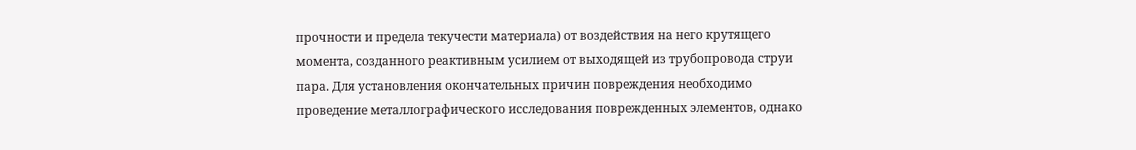прочности и предела текучести материала) от воздействия на него крутящего момента, созданного реактивным усилием от выходящей из трубопровода струи пара. Для установления окончательных причин повреждения необходимо проведение металлографического исследования поврежденных элементов, однако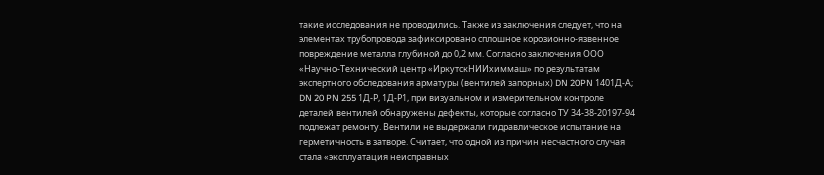такие исследования не проводились. Также из заключения следует, что на элементах трубопровода зафиксировано сплошное корозионно-язвенное повреждение металла глубиной до 0,2 мм. Согласно заключения ООО «Научно-Технический центр «ИркутскНИИхиммаш» по результатам экспертного обследования арматуры (вентилей запорных) DN 20PN 1401Д-А; DN 20 PN 255 1Д-Р, 1Д-Р1, при визуальном и измерительном контроле деталей вентилей обнаружены дефекты, которые согласно ТУ 34-38-20197-94 подлежат ремонту. Вентили не выдержали гидравлическое испытание на герметичность в затворе. Считает, что одной из причин несчастного случая стала «эксплуатация неисправных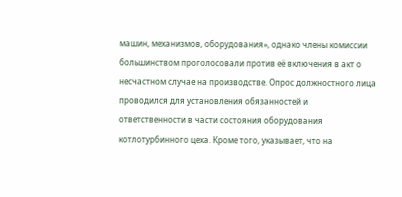машин, механизмов, оборудования», однако члены комиссии большинством проголосовали против её включения в акт о несчастном случае на производстве. Опрос должностного лица проводился для установления обязанностей и ответственности в части состояния оборудования котлотурбинного цеха. Кроме того, указывает, что на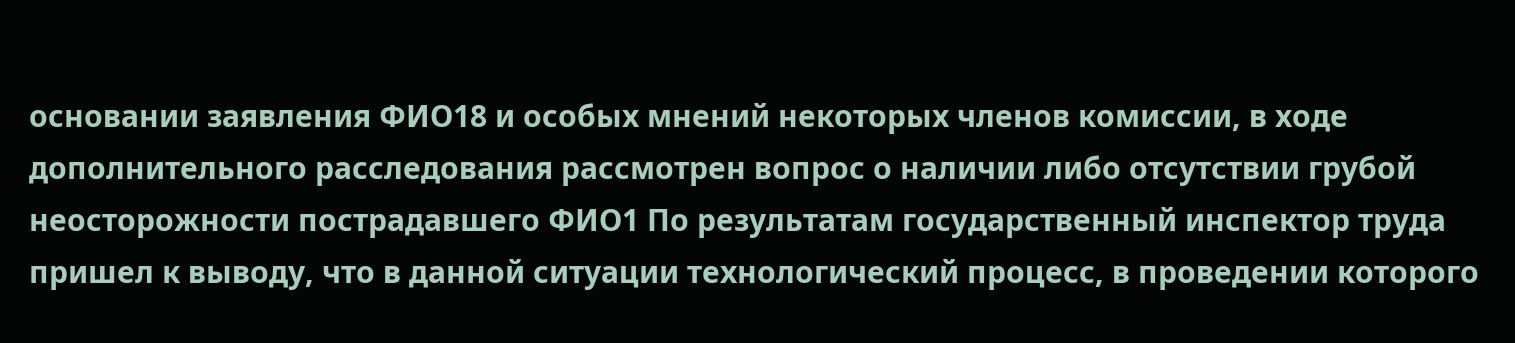основании заявления ФИО18 и особых мнений некоторых членов комиссии, в ходе дополнительного расследования рассмотрен вопрос о наличии либо отсутствии грубой неосторожности пострадавшего ФИО1 По результатам государственный инспектор труда пришел к выводу, что в данной ситуации технологический процесс, в проведении которого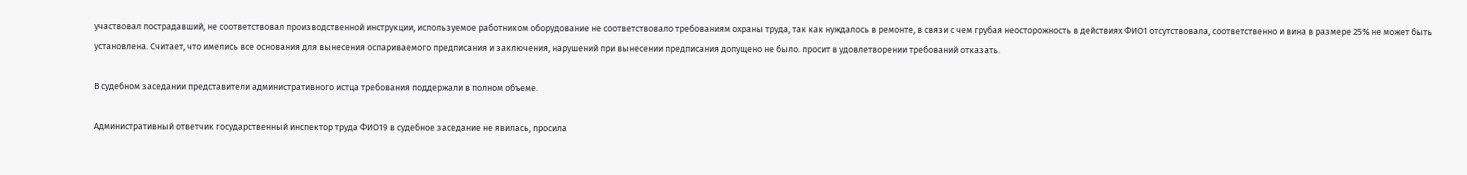участвовал пострадавший, не соответствовал производственной инструкции, используемое работником оборудование не соответствовало требованиям охраны труда, так как нуждалось в ремонте, в связи с чем грубая неосторожность в действиях ФИО1 отсутствовала, соответственно и вина в размере 25% не может быть установлена. Считает, что имелись все основания для вынесения оспариваемого предписания и заключения, нарушений при вынесении предписания допущено не было. просит в удовлетворении требований отказать.

В судебном заседании представители административного истца требования поддержали в полном объеме.

Административный ответчик государственный инспектор труда ФИО19 в судебное заседание не явилась, просила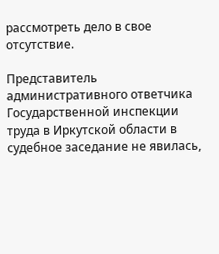рассмотреть дело в свое отсутствие.

Представитель административного ответчика Государственной инспекции труда в Иркутской области в судебное заседание не явилась,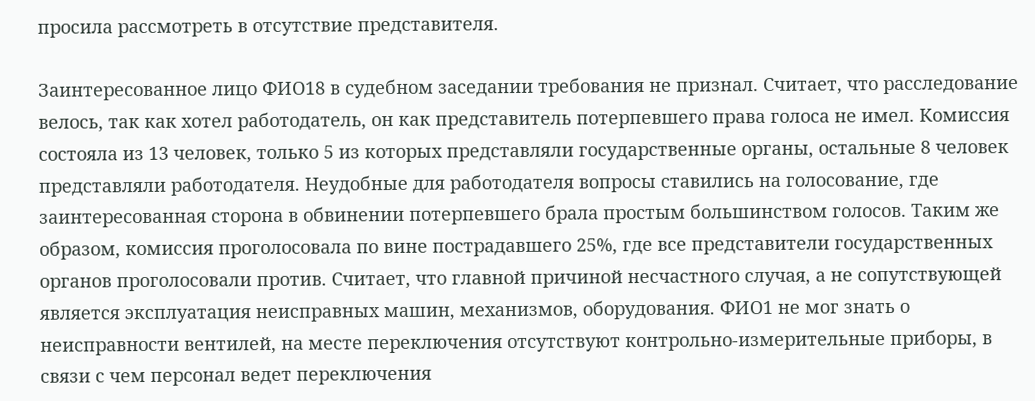просила рассмотреть в отсутствие представителя.

Заинтересованное лицо ФИО18 в судебном заседании требования не признал. Считает, что расследование велось, так как хотел работодатель, он как представитель потерпевшего права голоса не имел. Комиссия состояла из 13 человек, только 5 из которых представляли государственные органы, остальные 8 человек представляли работодателя. Неудобные для работодателя вопросы ставились на голосование, где заинтересованная сторона в обвинении потерпевшего брала простым большинством голосов. Таким же образом, комиссия проголосовала по вине пострадавшего 25%, где все представители государственных органов проголосовали против. Считает, что главной причиной несчастного случая, а не сопутствующей является эксплуатация неисправных машин, механизмов, оборудования. ФИО1 не мог знать о неисправности вентилей, на месте переключения отсутствуют контрольно-измерительные приборы, в связи с чем персонал ведет переключения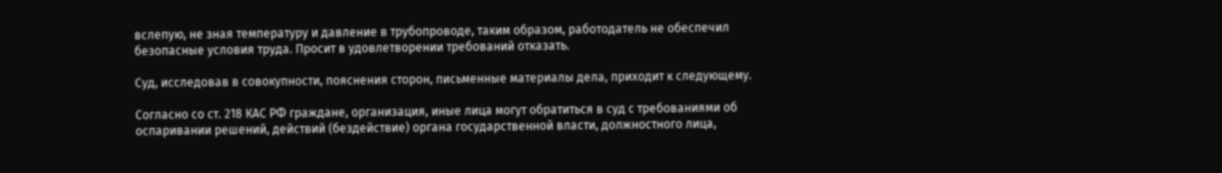вслепую, не зная температуру и давление в трубопроводе, таким образом, работодатель не обеспечил безопасные условия труда. Просит в удовлетворении требований отказать.

Суд, исследовав в совокупности, пояснения сторон, письменные материалы дела, приходит к следующему.

Согласно со ст. 218 КАС РФ граждане, организация, иные лица могут обратиться в суд с требованиями об оспаривании решений, действий (бездействие) органа государственной власти, должностного лица,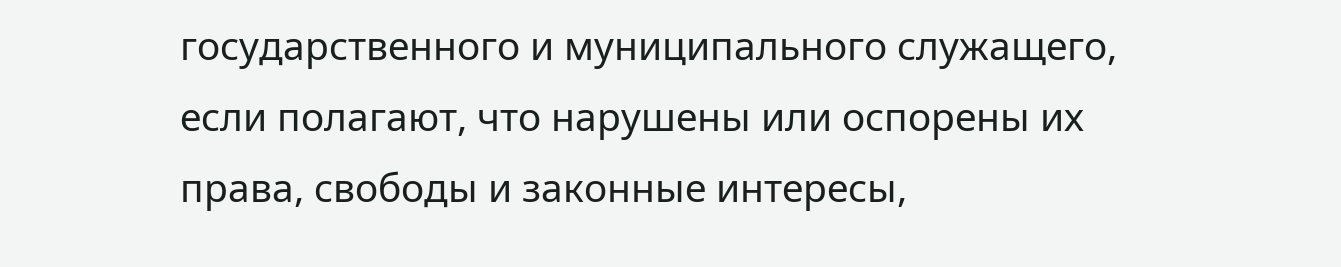государственного и муниципального служащего, если полагают, что нарушены или оспорены их права, свободы и законные интересы,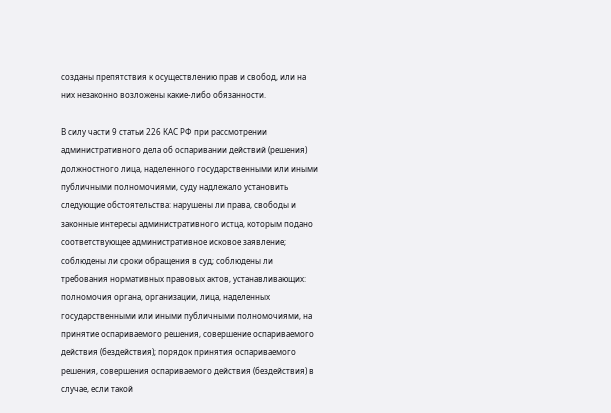созданы препятствия к осуществлению прав и свобод, или на них незаконно возложены какие-либо обязанности.

В силу части 9 статьи 226 КАС РФ при рассмотрении административного дела об оспаривании действий (решения) должностного лица, наделенного государственными или иными публичными полномочиями, суду надлежало установить следующие обстоятельства: нарушены ли права, свободы и законные интересы административного истца, которым подано соответствующее административное исковое заявление; соблюдены ли сроки обращения в суд; соблюдены ли требования нормативных правовых актов, устанавливающих: полномочия органа, организации, лица, наделенных государственными или иными публичными полномочиями, на принятие оспариваемого решения, совершение оспариваемого действия (бездействия); порядок принятия оспариваемого решения, совершения оспариваемого действия (бездействия) в случае, если такой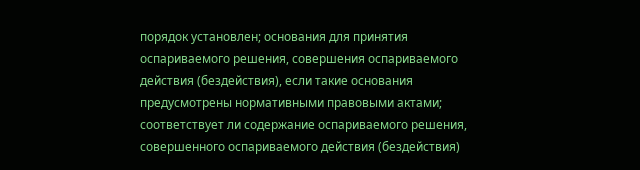порядок установлен; основания для принятия оспариваемого решения, совершения оспариваемого действия (бездействия), если такие основания предусмотрены нормативными правовыми актами; соответствует ли содержание оспариваемого решения, совершенного оспариваемого действия (бездействия)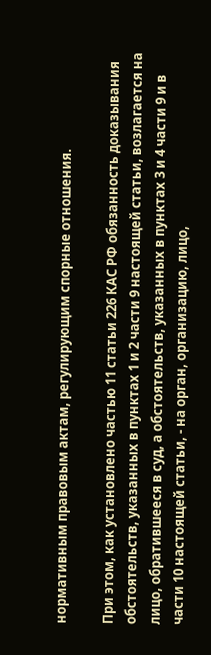нормативным правовым актам, регулирующим спорные отношения.

При этом, как установлено частью 11 статьи 226 КАС РФ обязанность доказывания обстоятельств, указанных в пунктах 1 и 2 части 9 настоящей статьи, возлагается на лицо, обратившееся в суд, а обстоятельств, указанных в пунктах 3 и 4 части 9 и в части 10 настоящей статьи, - на орган, организацию, лицо,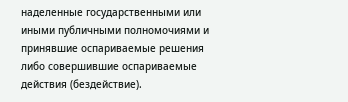наделенные государственными или иными публичными полномочиями и принявшие оспариваемые решения либо совершившие оспариваемые действия (бездействие).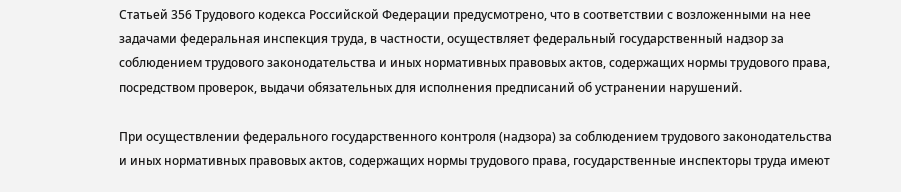Статьей 356 Трудового кодекса Российской Федерации предусмотрено, что в соответствии с возложенными на нее задачами федеральная инспекция труда, в частности, осуществляет федеральный государственный надзор за соблюдением трудового законодательства и иных нормативных правовых актов, содержащих нормы трудового права, посредством проверок, выдачи обязательных для исполнения предписаний об устранении нарушений.

При осуществлении федерального государственного контроля (надзора) за соблюдением трудового законодательства и иных нормативных правовых актов, содержащих нормы трудового права, государственные инспекторы труда имеют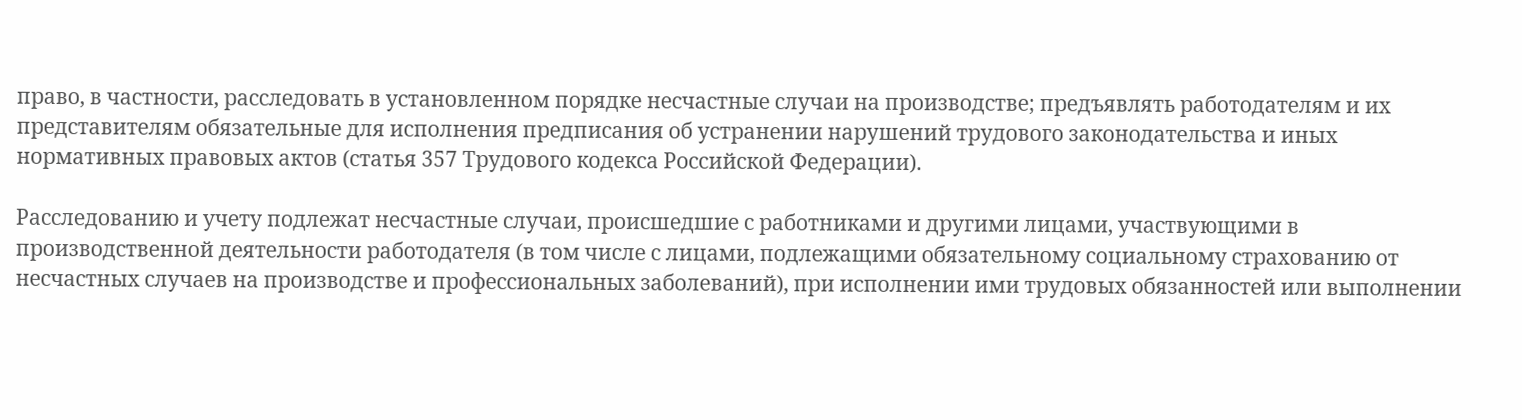право, в частности, расследовать в установленном порядке несчастные случаи на производстве; предъявлять работодателям и их представителям обязательные для исполнения предписания об устранении нарушений трудового законодательства и иных нормативных правовых актов (статья 357 Трудового кодекса Российской Федерации).

Расследованию и учету подлежат несчастные случаи, происшедшие с работниками и другими лицами, участвующими в производственной деятельности работодателя (в том числе с лицами, подлежащими обязательному социальному страхованию от несчастных случаев на производстве и профессиональных заболеваний), при исполнении ими трудовых обязанностей или выполнении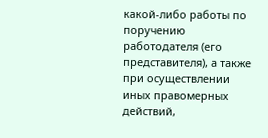какой-либо работы по поручению работодателя (его представителя), а также при осуществлении иных правомерных действий,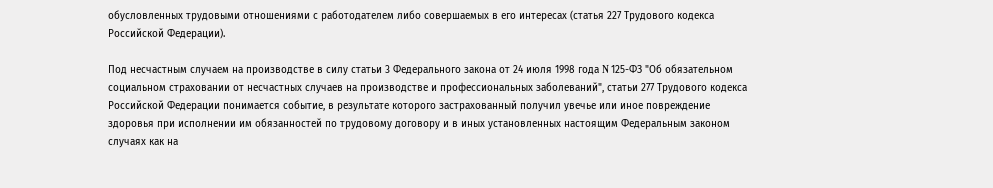обусловленных трудовыми отношениями с работодателем либо совершаемых в его интересах (статья 227 Трудового кодекса Российской Федерации).

Под несчастным случаем на производстве в силу статьи 3 Федерального закона от 24 июля 1998 года N 125-ФЗ "Об обязательном социальном страховании от несчастных случаев на производстве и профессиональных заболеваний", статьи 277 Трудового кодекса Российской Федерации понимается событие, в результате которого застрахованный получил увечье или иное повреждение здоровья при исполнении им обязанностей по трудовому договору и в иных установленных настоящим Федеральным законом случаях как на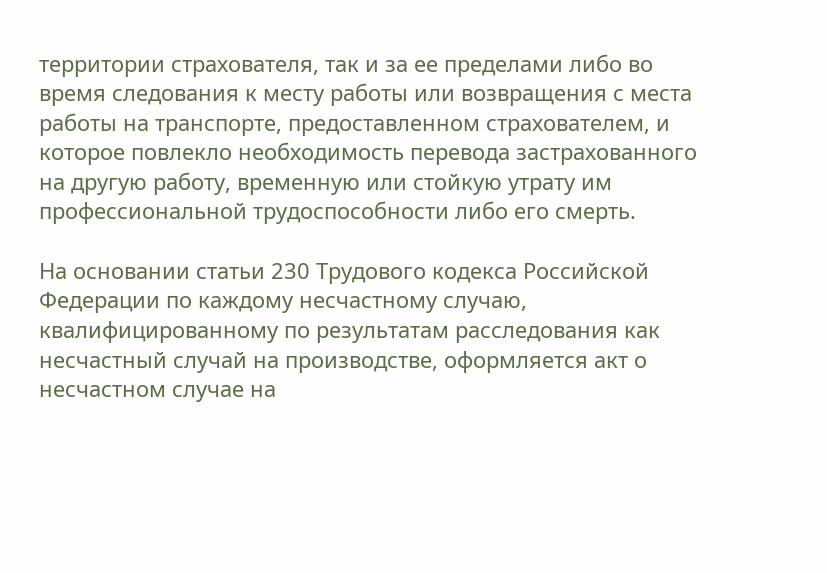территории страхователя, так и за ее пределами либо во время следования к месту работы или возвращения с места работы на транспорте, предоставленном страхователем, и которое повлекло необходимость перевода застрахованного на другую работу, временную или стойкую утрату им профессиональной трудоспособности либо его смерть.

На основании статьи 230 Трудового кодекса Российской Федерации по каждому несчастному случаю, квалифицированному по результатам расследования как несчастный случай на производстве, оформляется акт о несчастном случае на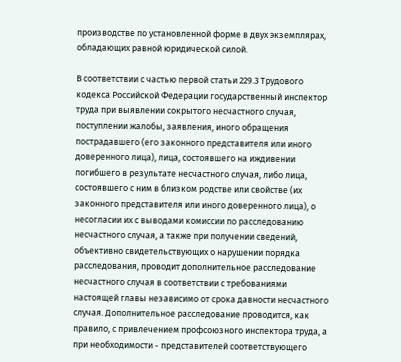производстве по установленной форме в двух экземплярах, обладающих равной юридической силой.

В соответствии с частью первой статьи 229.3 Трудового кодекса Российской Федерации государственный инспектор труда при выявлении сокрытого несчастного случая, поступлении жалобы, заявления, иного обращения пострадавшего (его законного представителя или иного доверенного лица), лица, состоявшего на иждивении погибшего в результате несчастного случая, либо лица, состоявшего с ним в близком родстве или свойстве (их законного представителя или иного доверенного лица), о несогласии их с выводами комиссии по расследованию несчастного случая, а также при получении сведений, объективно свидетельствующих о нарушении порядка расследования, проводит дополнительное расследование несчастного случая в соответствии с требованиями настоящей главы независимо от срока давности несчастного случая. Дополнительное расследование проводится, как правило, с привлечением профсоюзного инспектора труда, а при необходимости - представителей соответствующего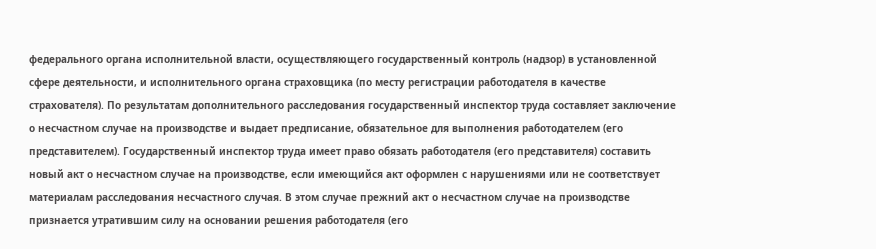федерального органа исполнительной власти, осуществляющего государственный контроль (надзор) в установленной сфере деятельности, и исполнительного органа страховщика (по месту регистрации работодателя в качестве страхователя). По результатам дополнительного расследования государственный инспектор труда составляет заключение о несчастном случае на производстве и выдает предписание, обязательное для выполнения работодателем (его представителем). Государственный инспектор труда имеет право обязать работодателя (его представителя) составить новый акт о несчастном случае на производстве, если имеющийся акт оформлен с нарушениями или не соответствует материалам расследования несчастного случая. В этом случае прежний акт о несчастном случае на производстве признается утратившим силу на основании решения работодателя (его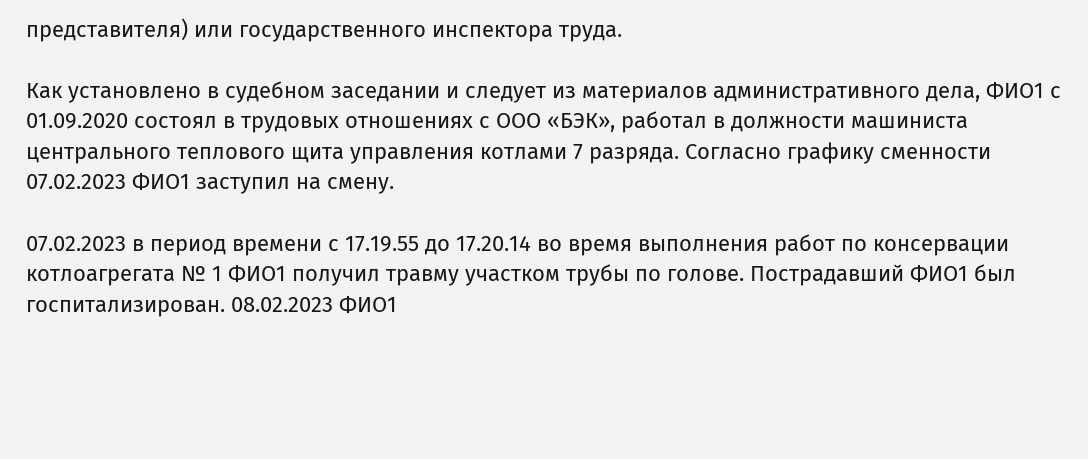представителя) или государственного инспектора труда.

Как установлено в судебном заседании и следует из материалов административного дела, ФИО1 с 01.09.2020 состоял в трудовых отношениях с ООО «БЭК», работал в должности машиниста центрального теплового щита управления котлами 7 разряда. Согласно графику сменности 07.02.2023 ФИО1 заступил на смену.

07.02.2023 в период времени с 17.19.55 до 17.20.14 во время выполнения работ по консервации котлоагрегата № 1 ФИО1 получил травму участком трубы по голове. Пострадавший ФИО1 был госпитализирован. 08.02.2023 ФИО1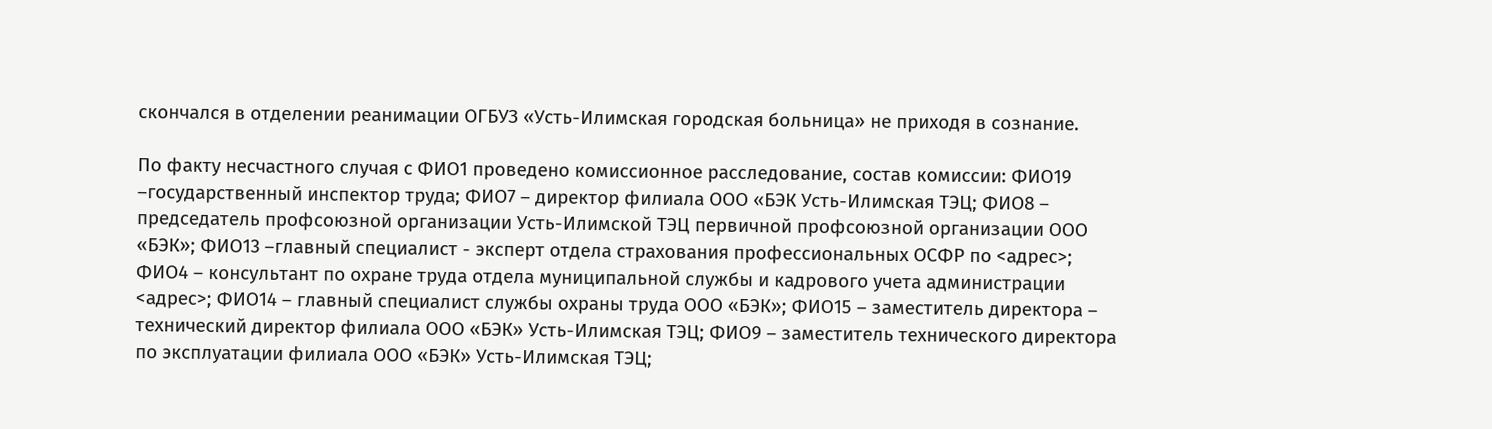скончался в отделении реанимации ОГБУЗ «Усть-Илимская городская больница» не приходя в сознание.

По факту несчастного случая с ФИО1 проведено комиссионное расследование, состав комиссии: ФИО19 –государственный инспектор труда; ФИО7 – директор филиала ООО «БЭК Усть-Илимская ТЭЦ; ФИО8 – председатель профсоюзной организации Усть-Илимской ТЭЦ первичной профсоюзной организации ООО «БЭК»; ФИО13 –главный специалист - эксперт отдела страхования профессиональных ОСФР по <адрес>; ФИО4 – консультант по охране труда отдела муниципальной службы и кадрового учета администрации <адрес>; ФИО14 – главный специалист службы охраны труда ООО «БЭК»; ФИО15 – заместитель директора – технический директор филиала ООО «БЭК» Усть-Илимская ТЭЦ; ФИО9 – заместитель технического директора по эксплуатации филиала ООО «БЭК» Усть-Илимская ТЭЦ;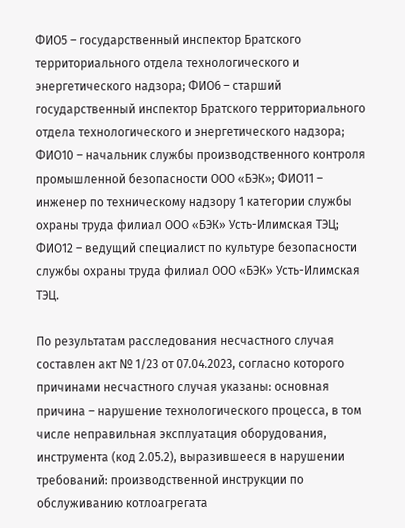ФИО5 – государственный инспектор Братского территориального отдела технологического и энергетического надзора; ФИО6 – старший государственный инспектор Братского территориального отдела технологического и энергетического надзора; ФИО10 – начальник службы производственного контроля промышленной безопасности ООО «БЭК»; ФИО11 – инженер по техническому надзору 1 категории службы охраны труда филиал ООО «БЭК» Усть-Илимская ТЭЦ; ФИО12 – ведущий специалист по культуре безопасности службы охраны труда филиал ООО «БЭК» Усть-Илимская ТЭЦ.

По результатам расследования несчастного случая составлен акт № 1/23 от 07.04.2023, согласно которого причинами несчастного случая указаны: основная причина – нарушение технологического процесса, в том числе неправильная эксплуатация оборудования, инструмента (код 2.05.2), выразившееся в нарушении требований: производственной инструкции по обслуживанию котлоагрегата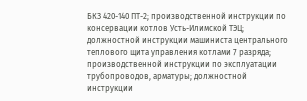БКЗ 420-140 ПТ-2; производственной инструкции по консервации котлов Усть-Илимской ТЭЦ; должностной инструкции машиниста центрального теплового щита управления котлами 7 разряда; производственной инструкции по эксплуатации трубопроводов, арматуры; должностной инструкции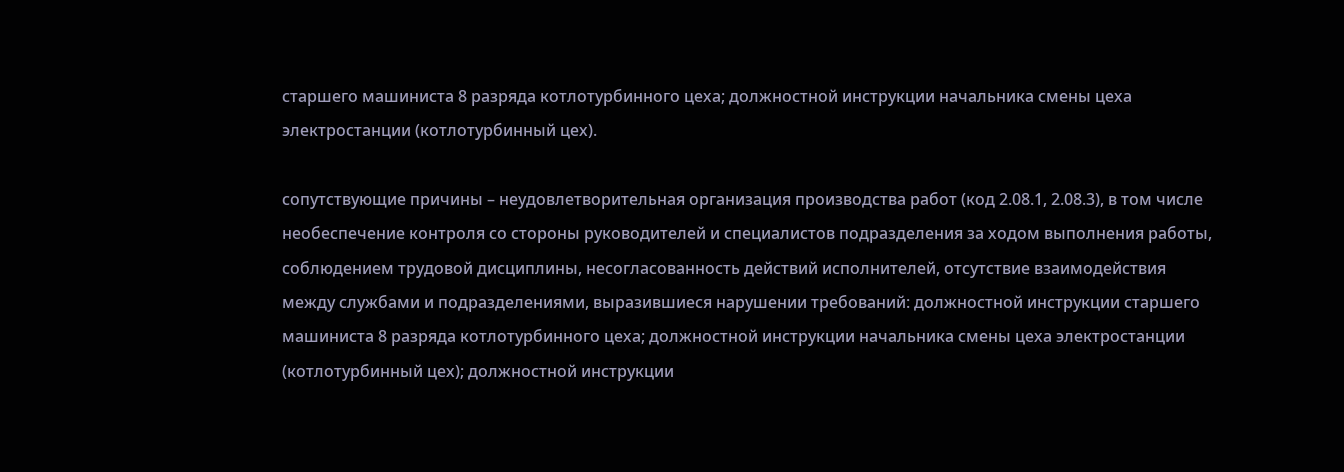старшего машиниста 8 разряда котлотурбинного цеха; должностной инструкции начальника смены цеха электростанции (котлотурбинный цех).

сопутствующие причины – неудовлетворительная организация производства работ (код 2.08.1, 2.08.3), в том числе необеспечение контроля со стороны руководителей и специалистов подразделения за ходом выполнения работы, соблюдением трудовой дисциплины, несогласованность действий исполнителей, отсутствие взаимодействия между службами и подразделениями, выразившиеся нарушении требований: должностной инструкции старшего машиниста 8 разряда котлотурбинного цеха; должностной инструкции начальника смены цеха электростанции (котлотурбинный цех); должностной инструкции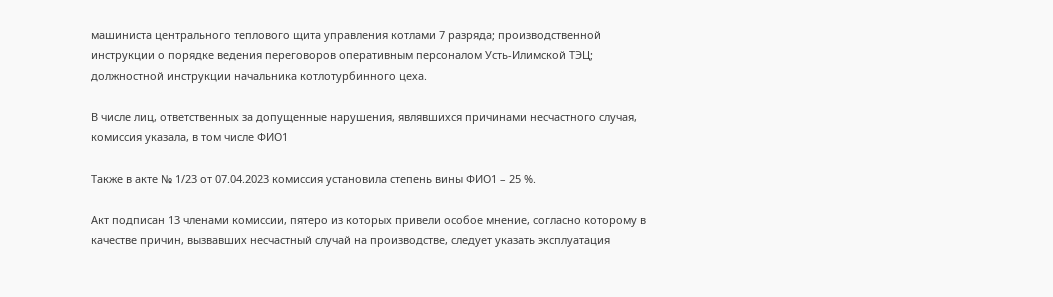машиниста центрального теплового щита управления котлами 7 разряда; производственной инструкции о порядке ведения переговоров оперативным персоналом Усть-Илимской ТЭЦ; должностной инструкции начальника котлотурбинного цеха.

В числе лиц, ответственных за допущенные нарушения, являвшихся причинами несчастного случая, комиссия указала, в том числе ФИО1

Также в акте № 1/23 от 07.04.2023 комиссия установила степень вины ФИО1 – 25 %.

Акт подписан 13 членами комиссии, пятеро из которых привели особое мнение, согласно которому в качестве причин, вызвавших несчастный случай на производстве, следует указать эксплуатация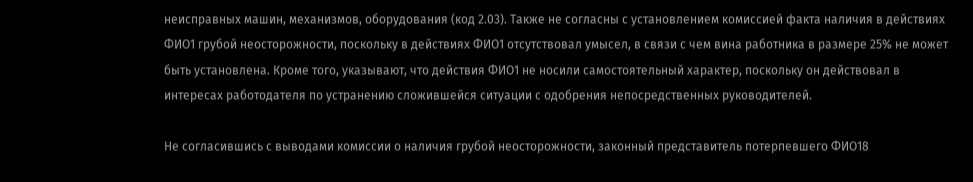неисправных машин, механизмов, оборудования (код 2.03). Также не согласны с установлением комиссией факта наличия в действиях ФИО1 грубой неосторожности, поскольку в действиях ФИО1 отсутствовал умысел, в связи с чем вина работника в размере 25% не может быть установлена. Кроме того, указывают, что действия ФИО1 не носили самостоятельный характер, поскольку он действовал в интересах работодателя по устранению сложившейся ситуации с одобрения непосредственных руководителей.

Не согласившись с выводами комиссии о наличия грубой неосторожности, законный представитель потерпевшего ФИО18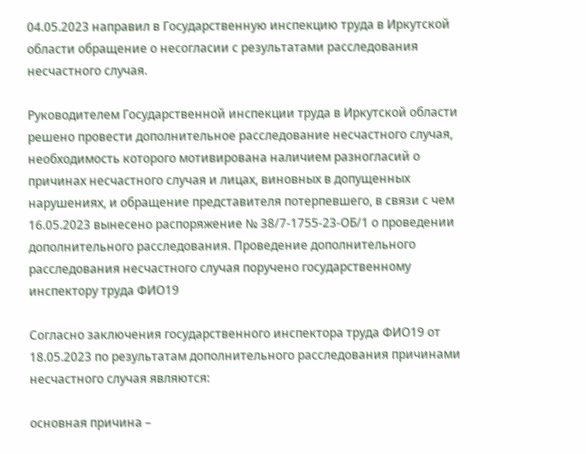04.05.2023 направил в Государственную инспекцию труда в Иркутской области обращение о несогласии с результатами расследования несчастного случая.

Руководителем Государственной инспекции труда в Иркутской области решено провести дополнительное расследование несчастного случая, необходимость которого мотивирована наличием разногласий о причинах несчастного случая и лицах, виновных в допущенных нарушениях, и обращение представителя потерпевшего, в связи с чем 16.05.2023 вынесено распоряжение № 38/7-1755-23-ОБ/1 о проведении дополнительного расследования. Проведение дополнительного расследования несчастного случая поручено государственному инспектору труда ФИО19

Согласно заключения государственного инспектора труда ФИО19 от 18.05.2023 по результатам дополнительного расследования причинами несчастного случая являются:

основная причина –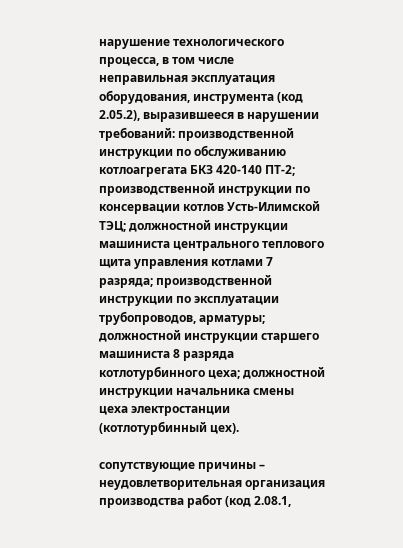нарушение технологического процесса, в том числе неправильная эксплуатация оборудования, инструмента (код 2.05.2), выразившееся в нарушении требований: производственной инструкции по обслуживанию котлоагрегата БКЗ 420-140 ПТ-2; производственной инструкции по консервации котлов Усть-Илимской ТЭЦ; должностной инструкции машиниста центрального теплового щита управления котлами 7 разряда; производственной инструкции по эксплуатации трубопроводов, арматуры; должностной инструкции старшего машиниста 8 разряда котлотурбинного цеха; должностной инструкции начальника смены цеха электростанции (котлотурбинный цех).

сопутствующие причины – неудовлетворительная организация производства работ (код 2.08.1,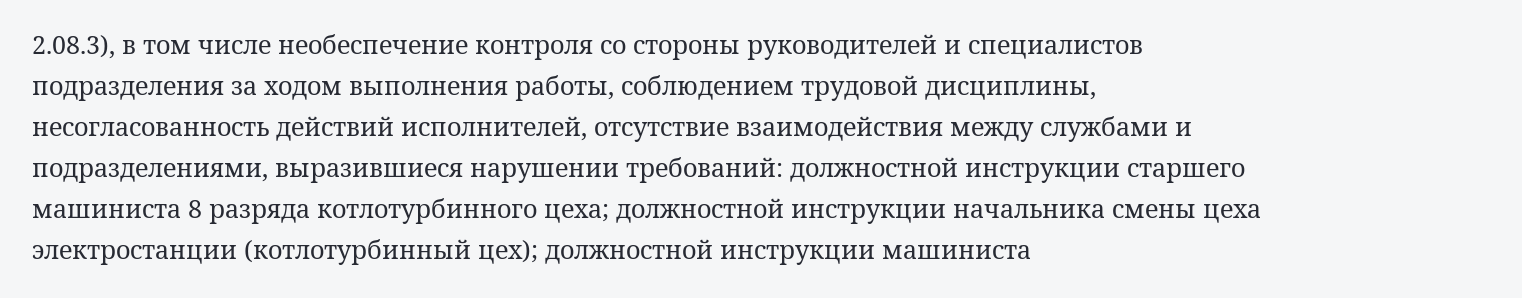2.08.3), в том числе необеспечение контроля со стороны руководителей и специалистов подразделения за ходом выполнения работы, соблюдением трудовой дисциплины, несогласованность действий исполнителей, отсутствие взаимодействия между службами и подразделениями, выразившиеся нарушении требований: должностной инструкции старшего машиниста 8 разряда котлотурбинного цеха; должностной инструкции начальника смены цеха электростанции (котлотурбинный цех); должностной инструкции машиниста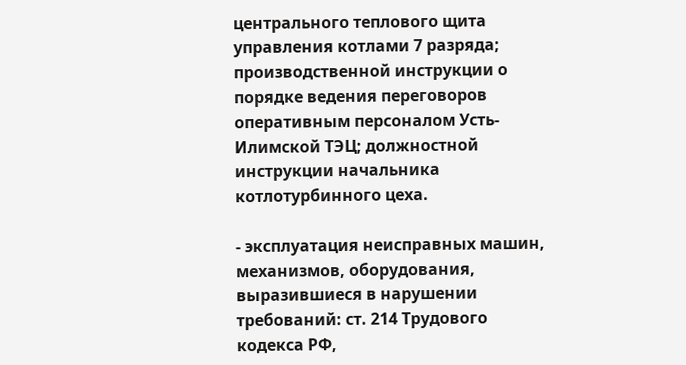центрального теплового щита управления котлами 7 разряда; производственной инструкции о порядке ведения переговоров оперативным персоналом Усть-Илимской ТЭЦ; должностной инструкции начальника котлотурбинного цеха.

- эксплуатация неисправных машин, механизмов, оборудования, выразившиеся в нарушении требований: ст. 214 Трудового кодекса РФ,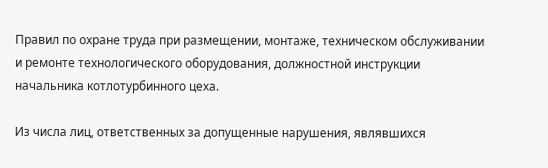Правил по охране труда при размещении, монтаже, техническом обслуживании и ремонте технологического оборудования, должностной инструкции начальника котлотурбинного цеха.

Из числа лиц, ответственных за допущенные нарушения, являвшихся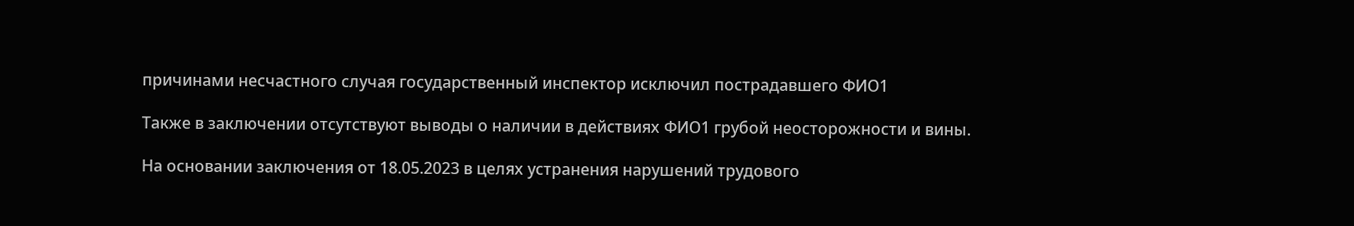причинами несчастного случая государственный инспектор исключил пострадавшего ФИО1

Также в заключении отсутствуют выводы о наличии в действиях ФИО1 грубой неосторожности и вины.

На основании заключения от 18.05.2023 в целях устранения нарушений трудового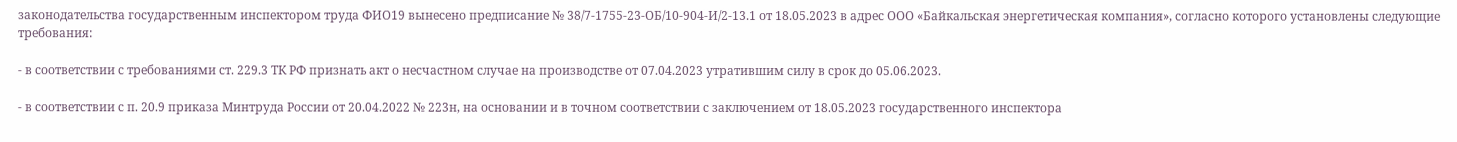законодательства государственным инспектором труда ФИО19 вынесено предписание № 38/7-1755-23-ОБ/10-904-И/2-13.1 от 18.05.2023 в адрес ООО «Байкальская энергетическая компания», согласно которого установлены следующие требования:

- в соответствии с требованиями ст. 229.3 ТК РФ признать акт о несчастном случае на производстве от 07.04.2023 утратившим силу в срок до 05.06.2023.

- в соответствии с п. 20.9 приказа Минтруда России от 20.04.2022 № 223н, на основании и в точном соответствии с заключением от 18.05.2023 государственного инспектора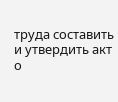труда составить и утвердить акт о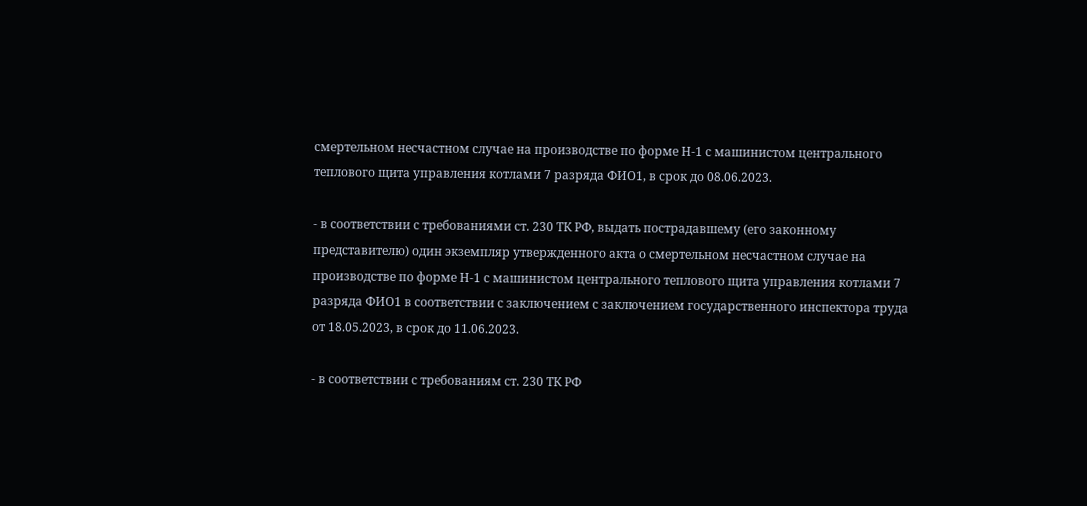смертельном несчастном случае на производстве по форме Н-1 с машинистом центрального теплового щита управления котлами 7 разряда ФИО1, в срок до 08.06.2023.

- в соответствии с требованиями ст. 230 ТК РФ, выдать пострадавшему (его законному представителю) один экземпляр утвержденного акта о смертельном несчастном случае на производстве по форме Н-1 с машинистом центрального теплового щита управления котлами 7 разряда ФИО1 в соответствии с заключением с заключением государственного инспектора труда от 18.05.2023, в срок до 11.06.2023.

- в соответствии с требованиям ст. 230 ТК РФ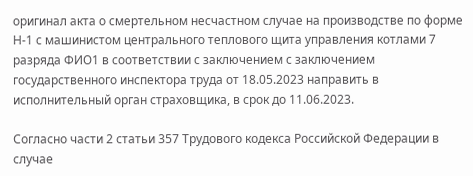оригинал акта о смертельном несчастном случае на производстве по форме Н-1 с машинистом центрального теплового щита управления котлами 7 разряда ФИО1 в соответствии с заключением с заключением государственного инспектора труда от 18.05.2023 направить в исполнительный орган страховщика, в срок до 11.06.2023.

Согласно части 2 статьи 357 Трудового кодекса Российской Федерации в случае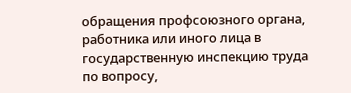обращения профсоюзного органа, работника или иного лица в государственную инспекцию труда по вопросу,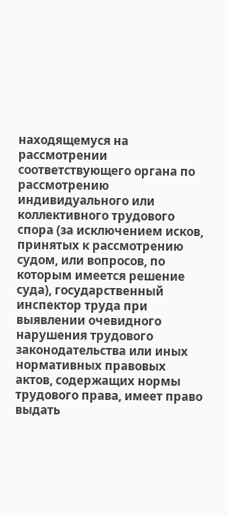находящемуся на рассмотрении соответствующего органа по рассмотрению индивидуального или коллективного трудового спора (за исключением исков, принятых к рассмотрению судом, или вопросов, по которым имеется решение суда), государственный инспектор труда при выявлении очевидного нарушения трудового законодательства или иных нормативных правовых актов, содержащих нормы трудового права, имеет право выдать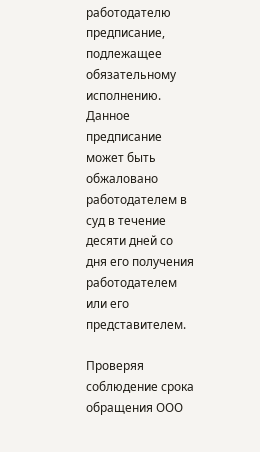работодателю предписание, подлежащее обязательному исполнению. Данное предписание может быть обжаловано работодателем в суд в течение десяти дней со дня его получения работодателем или его представителем.

Проверяя соблюдение срока обращения ООО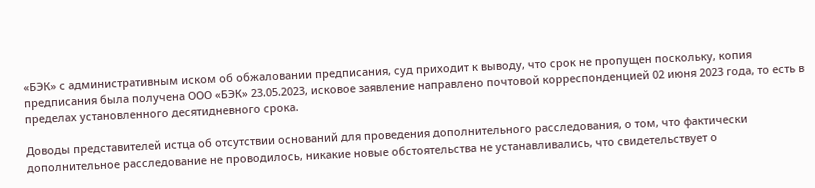«БЭК» с административным иском об обжаловании предписания, суд приходит к выводу, что срок не пропущен поскольку, копия предписания была получена ООО «БЭК» 23.05.2023, исковое заявление направлено почтовой корреспонденцией 02 июня 2023 года, то есть в пределах установленного десятидневного срока.

Доводы представителей истца об отсутствии оснований для проведения дополнительного расследования, о том, что фактически дополнительное расследование не проводилось, никакие новые обстоятельства не устанавливались, что свидетельствует о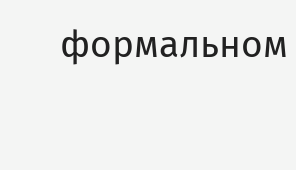формальном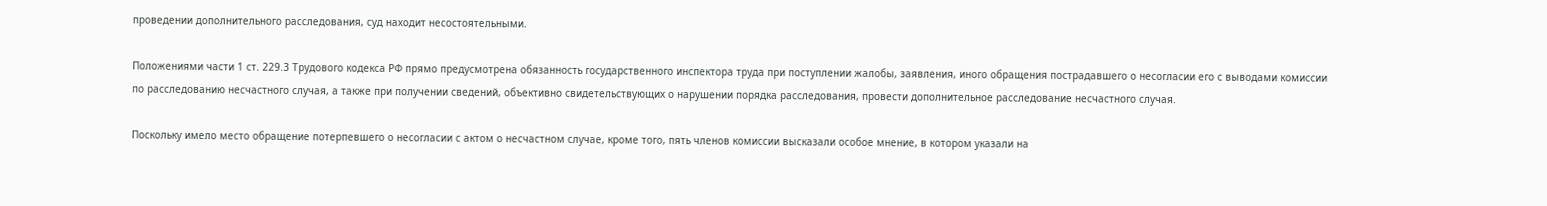проведении дополнительного расследования, суд находит несостоятельными.

Положениями части 1 ст. 229.3 Трудового кодекса РФ прямо предусмотрена обязанность государственного инспектора труда при поступлении жалобы, заявления, иного обращения пострадавшего о несогласии его с выводами комиссии по расследованию несчастного случая, а также при получении сведений, объективно свидетельствующих о нарушении порядка расследования, провести дополнительное расследование несчастного случая.

Поскольку имело место обращение потерпевшего о несогласии с актом о несчастном случае, кроме того, пять членов комиссии высказали особое мнение, в котором указали на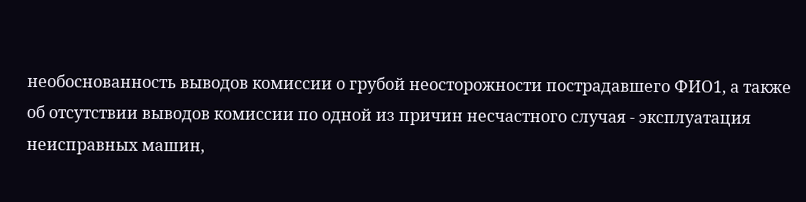необоснованность выводов комиссии о грубой неосторожности пострадавшего ФИО1, а также об отсутствии выводов комиссии по одной из причин несчастного случая - эксплуатация неисправных машин,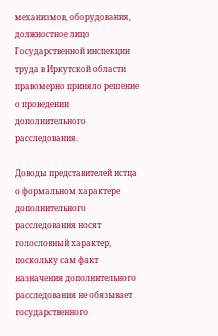механизмов, оборудования, должностное лицо Государственной инспекции труда в Иркутской области правомерно приняло решение о проведении дополнительного расследования.

Доводы представителей истца о формальном характере дополнительного расследования носят голословный характер, поскольку сам факт назначения дополнительного расследования не обязывает государственного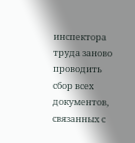инспектора труда заново проводить сбор всех документов, связанных с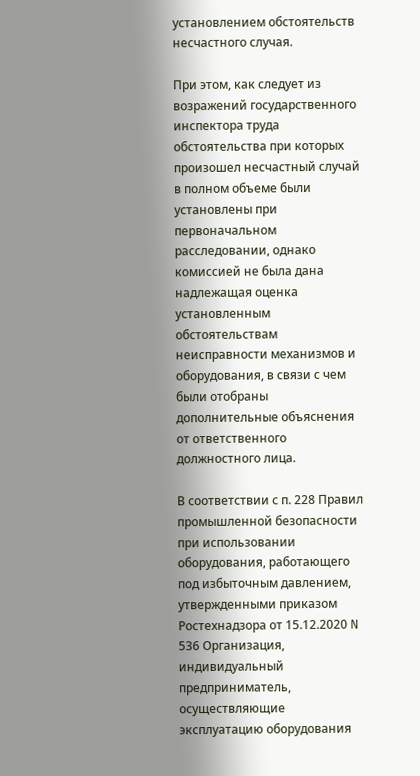установлением обстоятельств несчастного случая.

При этом, как следует из возражений государственного инспектора труда обстоятельства при которых произошел несчастный случай в полном объеме были установлены при первоначальном расследовании, однако комиссией не была дана надлежащая оценка установленным обстоятельствам неисправности механизмов и оборудования, в связи с чем были отобраны дополнительные объяснения от ответственного должностного лица.

В соответствии с п. 228 Правил промышленной безопасности при использовании оборудования, работающего под избыточным давлением, утвержденными приказом Ростехнадзора от 15.12.2020 N 536 Организация, индивидуальный предприниматель, осуществляющие эксплуатацию оборудования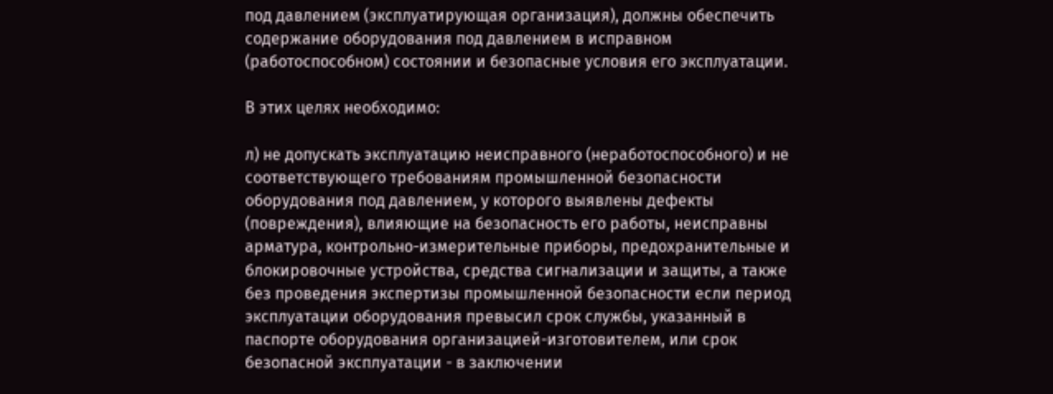под давлением (эксплуатирующая организация), должны обеспечить содержание оборудования под давлением в исправном (работоспособном) состоянии и безопасные условия его эксплуатации.

В этих целях необходимо:

л) не допускать эксплуатацию неисправного (неработоспособного) и не соответствующего требованиям промышленной безопасности оборудования под давлением, у которого выявлены дефекты (повреждения), влияющие на безопасность его работы, неисправны арматура, контрольно-измерительные приборы, предохранительные и блокировочные устройства, средства сигнализации и защиты, а также без проведения экспертизы промышленной безопасности если период эксплуатации оборудования превысил срок службы, указанный в паспорте оборудования организацией-изготовителем, или срок безопасной эксплуатации - в заключении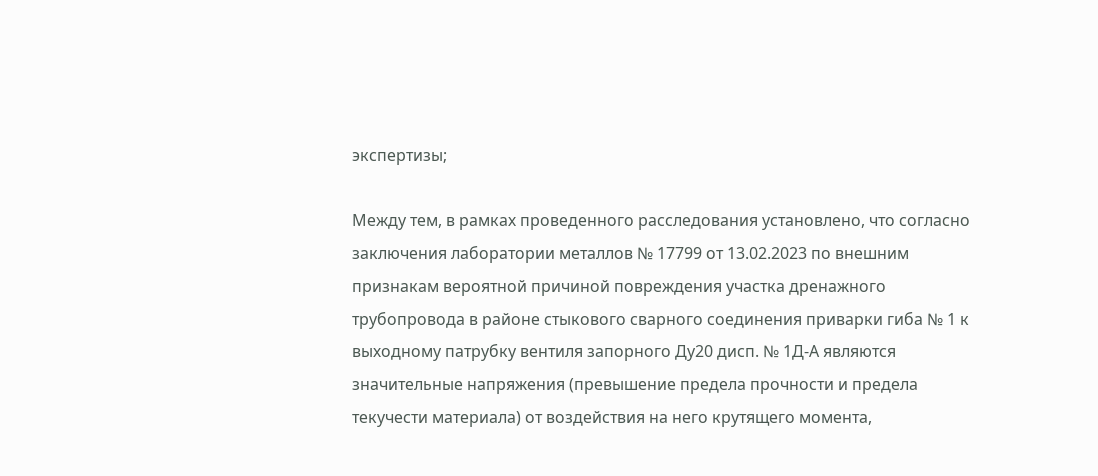экспертизы;

Между тем, в рамках проведенного расследования установлено, что согласно заключения лаборатории металлов № 17799 от 13.02.2023 по внешним признакам вероятной причиной повреждения участка дренажного трубопровода в районе стыкового сварного соединения приварки гиба № 1 к выходному патрубку вентиля запорного Ду20 дисп. № 1Д-А являются значительные напряжения (превышение предела прочности и предела текучести материала) от воздействия на него крутящего момента,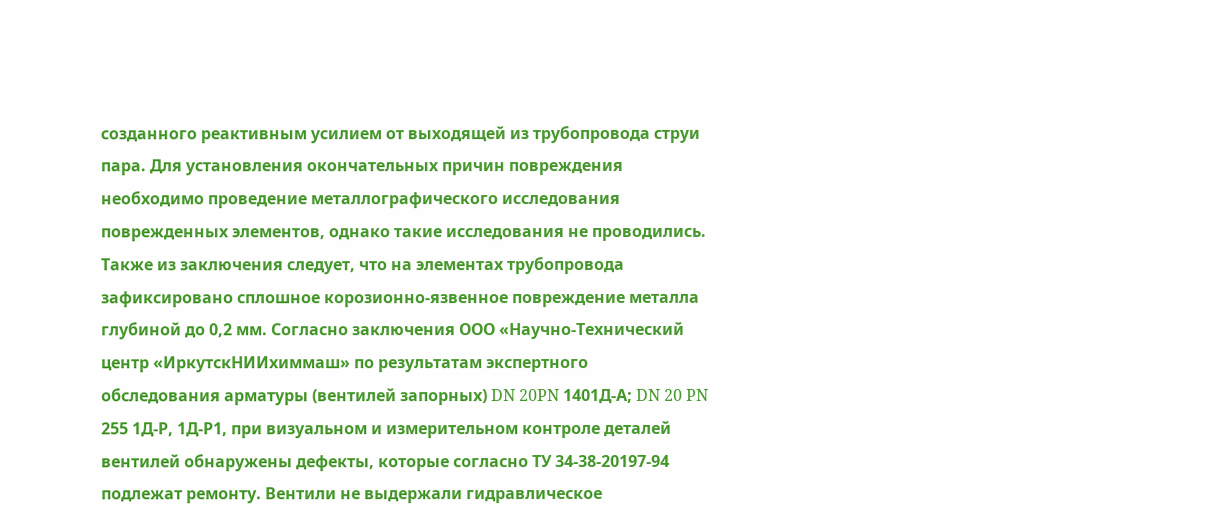созданного реактивным усилием от выходящей из трубопровода струи пара. Для установления окончательных причин повреждения необходимо проведение металлографического исследования поврежденных элементов, однако такие исследования не проводились. Также из заключения следует, что на элементах трубопровода зафиксировано сплошное корозионно-язвенное повреждение металла глубиной до 0,2 мм. Согласно заключения ООО «Научно-Технический центр «ИркутскНИИхиммаш» по результатам экспертного обследования арматуры (вентилей запорных) DN 20PN 1401Д-А; DN 20 PN 255 1Д-Р, 1Д-Р1, при визуальном и измерительном контроле деталей вентилей обнаружены дефекты, которые согласно ТУ 34-38-20197-94 подлежат ремонту. Вентили не выдержали гидравлическое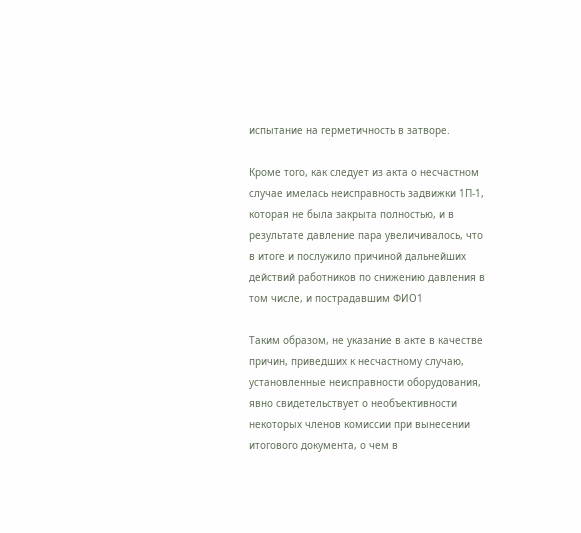испытание на герметичность в затворе.

Кроме того, как следует из акта о несчастном случае имелась неисправность задвижки 1П-1, которая не была закрыта полностью, и в результате давление пара увеличивалось, что в итоге и послужило причиной дальнейших действий работников по снижению давления в том числе, и пострадавшим ФИО1

Таким образом, не указание в акте в качестве причин, приведших к несчастному случаю, установленные неисправности оборудования, явно свидетельствует о необъективности некоторых членов комиссии при вынесении итогового документа, о чем в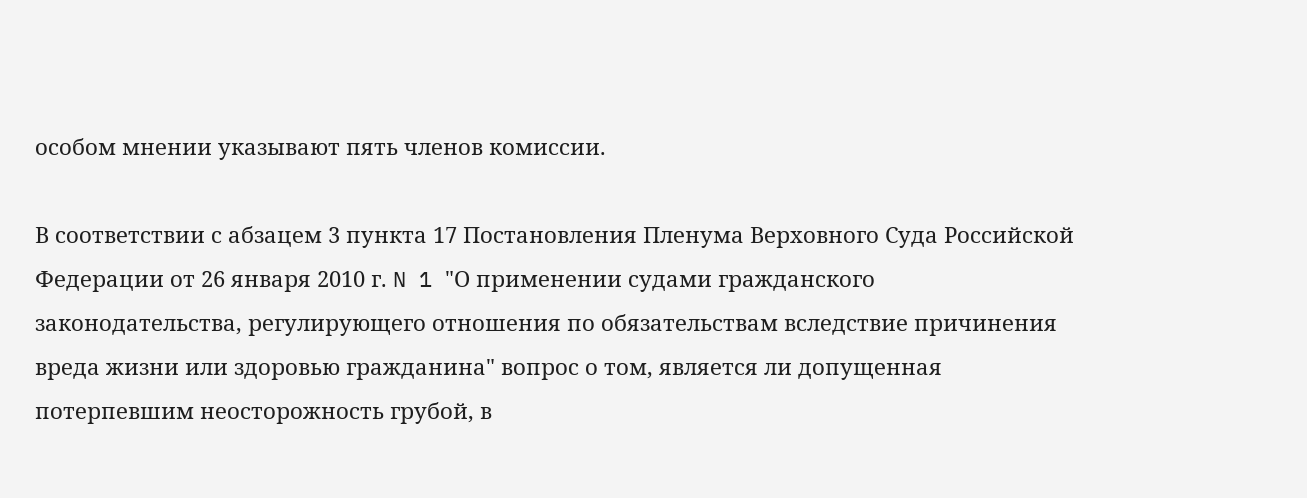особом мнении указывают пять членов комиссии.

В соответствии с абзацем 3 пункта 17 Постановления Пленума Верховного Суда Российской Федерации от 26 января 2010 г. N 1 "О применении судами гражданского законодательства, регулирующего отношения по обязательствам вследствие причинения вреда жизни или здоровью гражданина" вопрос о том, является ли допущенная потерпевшим неосторожность грубой, в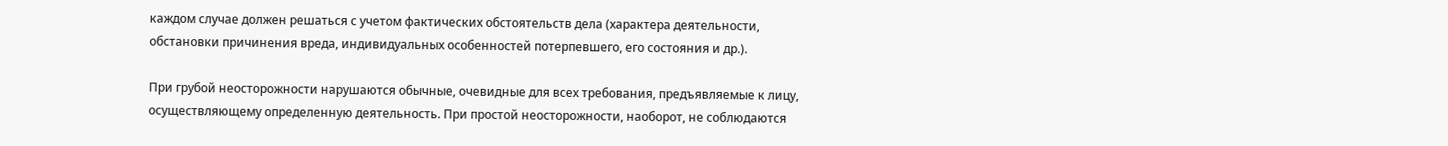каждом случае должен решаться с учетом фактических обстоятельств дела (характера деятельности, обстановки причинения вреда, индивидуальных особенностей потерпевшего, его состояния и др.).

При грубой неосторожности нарушаются обычные, очевидные для всех требования, предъявляемые к лицу, осуществляющему определенную деятельность. При простой неосторожности, наоборот, не соблюдаются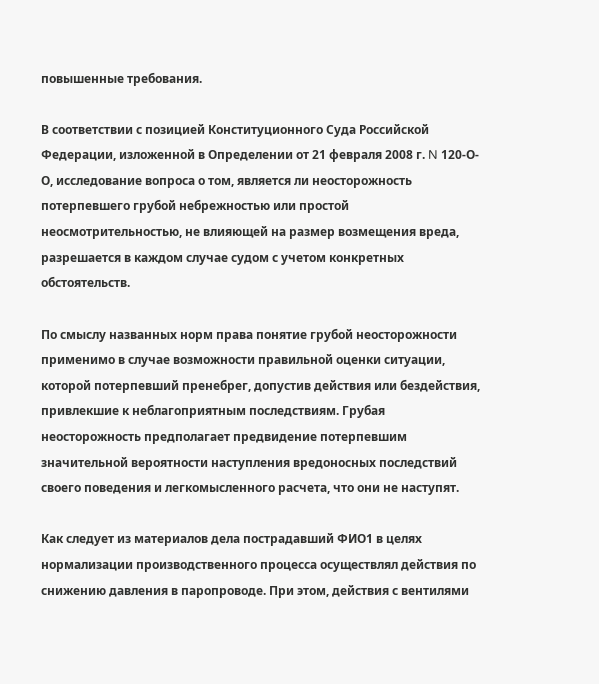повышенные требования.

В соответствии с позицией Конституционного Суда Российской Федерации, изложенной в Определении от 21 февраля 2008 г. N 120-О-О, исследование вопроса о том, является ли неосторожность потерпевшего грубой небрежностью или простой неосмотрительностью, не влияющей на размер возмещения вреда, разрешается в каждом случае судом с учетом конкретных обстоятельств.

По смыслу названных норм права понятие грубой неосторожности применимо в случае возможности правильной оценки ситуации, которой потерпевший пренебрег, допустив действия или бездействия, привлекшие к неблагоприятным последствиям. Грубая неосторожность предполагает предвидение потерпевшим значительной вероятности наступления вредоносных последствий своего поведения и легкомысленного расчета, что они не наступят.

Как следует из материалов дела пострадавший ФИО1 в целях нормализации производственного процесса осуществлял действия по снижению давления в паропроводе. При этом, действия с вентилями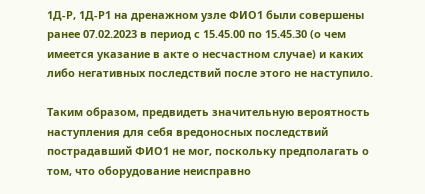1Д-Р, 1Д-Р1 на дренажном узле ФИО1 были совершены ранее 07.02.2023 в период с 15.45.00 по 15.45.30 (о чем имеется указание в акте о несчастном случае) и каких либо негативных последствий после этого не наступило.

Таким образом, предвидеть значительную вероятность наступления для себя вредоносных последствий пострадавший ФИО1 не мог, поскольку предполагать о том, что оборудование неисправно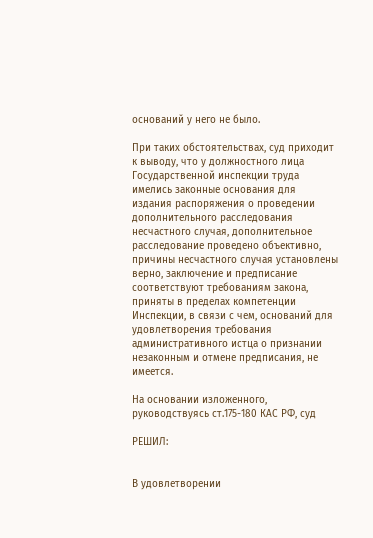оснований у него не было.

При таких обстоятельствах, суд приходит к выводу, что у должностного лица Государственной инспекции труда имелись законные основания для издания распоряжения о проведении дополнительного расследования несчастного случая, дополнительное расследование проведено объективно, причины несчастного случая установлены верно, заключение и предписание соответствуют требованиям закона, приняты в пределах компетенции Инспекции, в связи с чем, оснований для удовлетворения требования административного истца о признании незаконным и отмене предписания, не имеется.

На основании изложенного, руководствуясь ст.175-180 КАС РФ, суд

РЕШИЛ:


В удовлетворении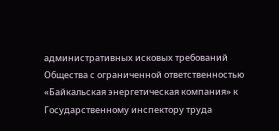административных исковых требований Общества с ограниченной ответственностью «Байкальская энергетическая компания» к Государственному инспектору труда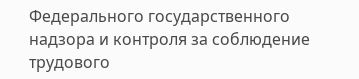Федерального государственного надзора и контроля за соблюдение трудового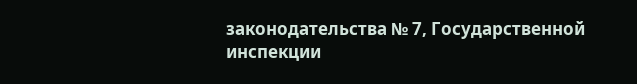законодательства № 7, Государственной инспекции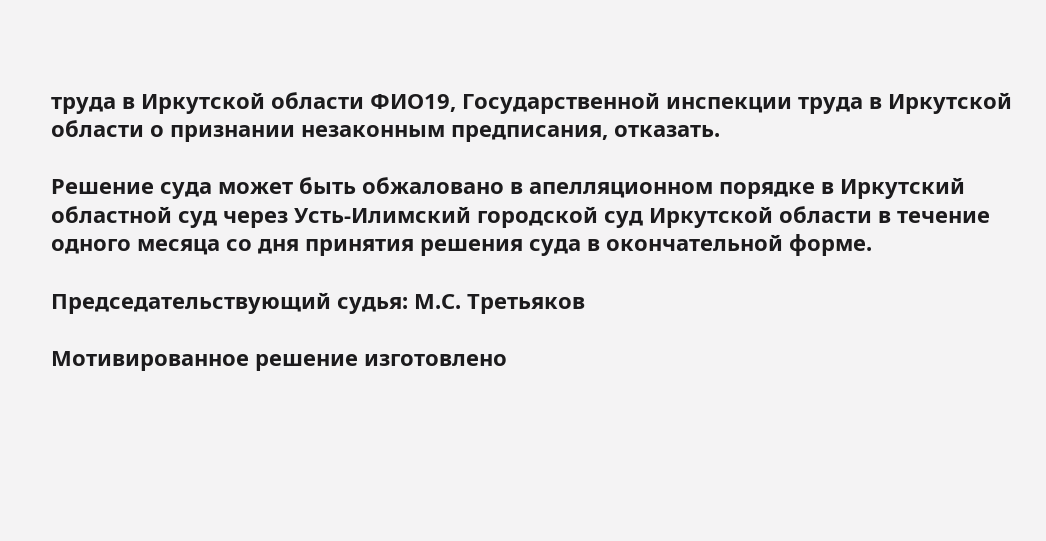труда в Иркутской области ФИО19, Государственной инспекции труда в Иркутской области о признании незаконным предписания, отказать.

Решение суда может быть обжаловано в апелляционном порядке в Иркутский областной суд через Усть-Илимский городской суд Иркутской области в течение одного месяца со дня принятия решения суда в окончательной форме.

Председательствующий судья: М.С. Третьяков

Мотивированное решение изготовлено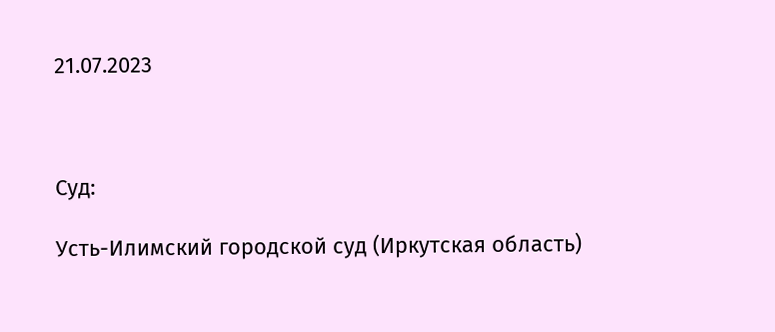21.07.2023



Суд:

Усть-Илимский городской суд (Иркутская область)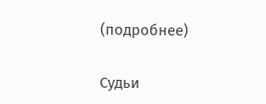(подробнее)

Судьи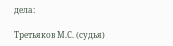дела:

Третьяков М.С. (судья)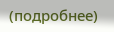(подробнее)